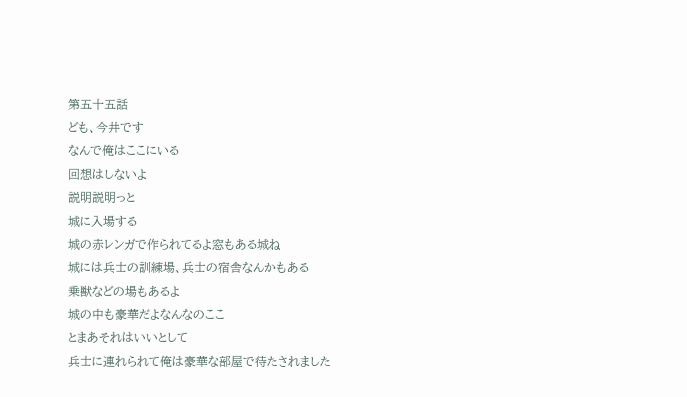第五十五話
ども、今井です
なんで俺はここにいる
回想はしないよ
説明説明っと
城に入場する
城の赤レンガで作られてるよ窓もある城ね
城には兵士の訓練場、兵士の宿舎なんかもある
乗獣などの場もあるよ
城の中も豪華だよなんなのここ
とまあそれはいいとして
兵士に連れられて俺は豪華な部屋で待たされました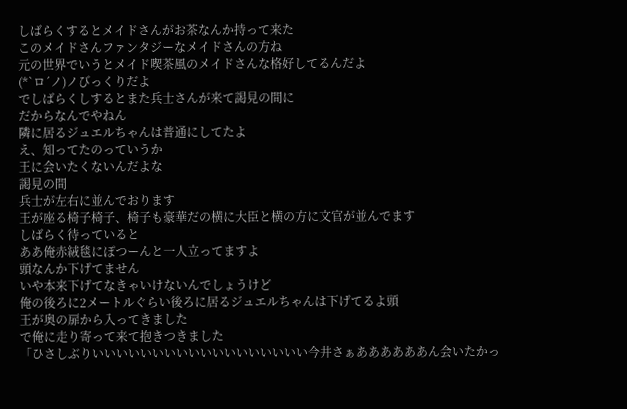しばらくするとメイドさんがお茶なんか持って来た
このメイドさんファンタジーなメイドさんの方ね
元の世界でいうとメイド喫茶風のメイドさんな格好してるんだよ
(*`ロ´ノ)ノびっくりだよ
でしばらくしするとまた兵士さんが来て謁見の間に
だからなんでやねん
隣に居るジュエルちゃんは普通にしてたよ
え、知ってたのっていうか
王に会いたくないんだよな
謁見の間
兵士が左右に並んでおります
王が座る椅子椅子、椅子も豪華だの横に大臣と横の方に文官が並んでます
しばらく待っていると
ああ俺赤絨毯にぽつーんと一人立ってますよ
頭なんか下げてません
いや本来下げてなきゃいけないんでしょうけど
俺の後ろに2メートルぐらい後ろに居るジュエルちゃんは下げてるよ頭
王が奥の扉から入ってきました
で俺に走り寄って来て抱きつきました
「ひさしぶりいいいいいいいいいいいいいいいいいい今井さぁああああああん会いたかっ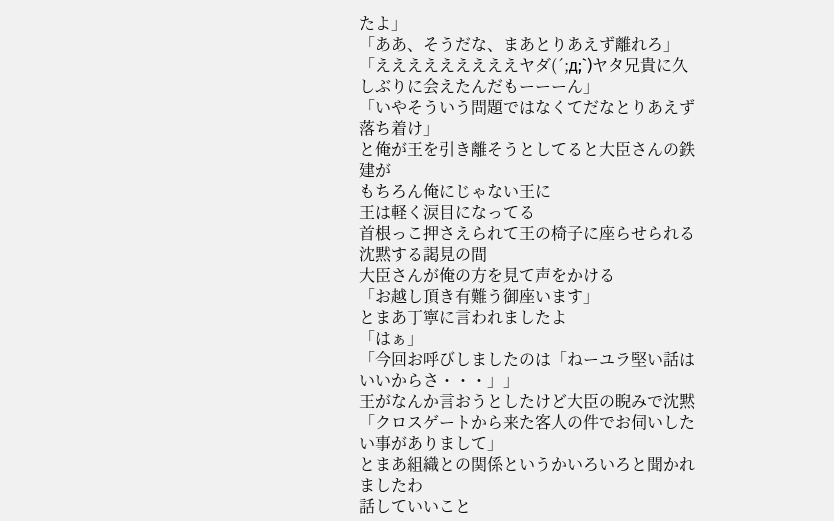たよ」
「ああ、そうだな、まあとりあえず離れろ」
「えええええええええヤダ(´;д;`)ヤタ兄貴に久しぶりに会えたんだもーーーん」
「いやそういう問題ではなくてだなとりあえず落ち着け」
と俺が王を引き離そうとしてると大臣さんの鉄建が
もちろん俺にじゃない王に
王は軽く涙目になってる
首根っこ押さえられて王の椅子に座らせられる
沈黙する謁見の間
大臣さんが俺の方を見て声をかける
「お越し頂き有難う御座います」
とまあ丁寧に言われましたよ
「はぁ」
「今回お呼びしましたのは「ねーユラ堅い話はいいからさ・・・」」
王がなんか言おうとしたけど大臣の睨みで沈黙
「クロスゲートから来た客人の件でお伺いしたい事がありまして」
とまあ組織との関係というかいろいろと聞かれましたわ
話していいこと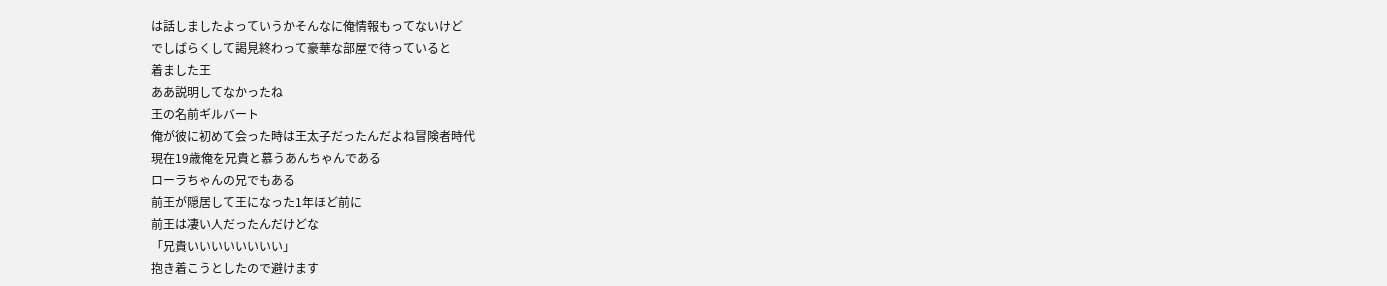は話しましたよっていうかそんなに俺情報もってないけど
でしばらくして謁見終わって豪華な部屋で待っていると
着ました王
ああ説明してなかったね
王の名前ギルバート
俺が彼に初めて会った時は王太子だったんだよね冒険者時代
現在19歳俺を兄貴と慕うあんちゃんである
ローラちゃんの兄でもある
前王が隠居して王になった1年ほど前に
前王は凄い人だったんだけどな
「兄貴いいいいいいいい」
抱き着こうとしたので避けます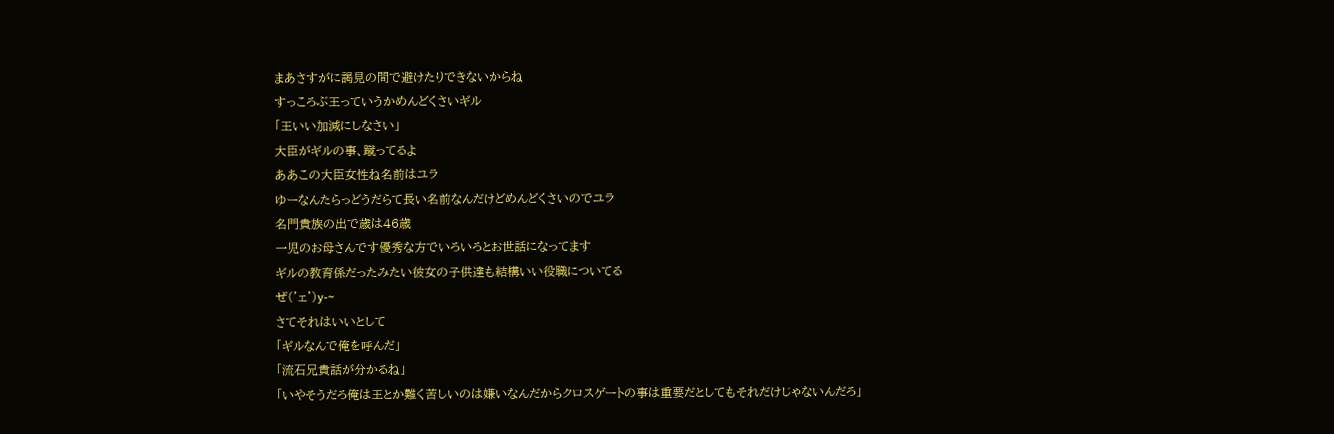まあさすがに謁見の間で避けたりできないからね
すっころぶ王っていうかめんどくさいギル
「王いい加減にしなさい」
大臣がギルの事、蹴ってるよ
ああこの大臣女性ね名前はユラ
ゆーなんたらっどうだらて長い名前なんだけどめんどくさいのでユラ
名門貴族の出で歳は46歳
一児のお母さんです優秀な方でいろいろとお世話になってます
ギルの教育係だったみたい彼女の子供達も結構いい役職についてる
ぜ('ェ')y-~
さてそれはいいとして
「ギルなんで俺を呼んだ」
「流石兄貴話が分かるね」
「いやそうだろ俺は王とか難く苦しいのは嫌いなんだからクロスゲートの事は重要だとしてもそれだけじゃないんだろ」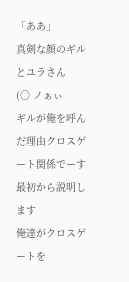「ああ」
真剣な顔のギルとユラさん
(○ ノぁぃ
ギルが俺を呼んだ理由クロスゲート関係でーす
最初から説明します
俺達がクロスゲートを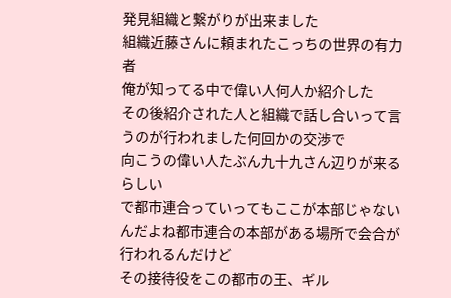発見組織と繋がりが出来ました
組織近藤さんに頼まれたこっちの世界の有力者
俺が知ってる中で偉い人何人か紹介した
その後紹介された人と組織で話し合いって言うのが行われました何回かの交渉で
向こうの偉い人たぶん九十九さん辺りが来るらしい
で都市連合っていってもここが本部じゃないんだよね都市連合の本部がある場所で会合が行われるんだけど
その接待役をこの都市の王、ギル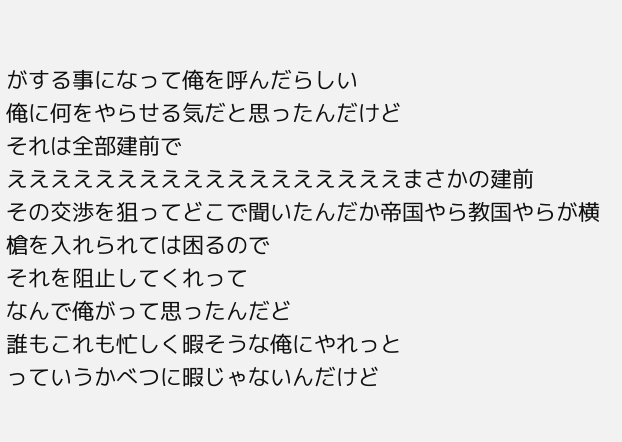がする事になって俺を呼んだらしい
俺に何をやらせる気だと思ったんだけど
それは全部建前で
ええええええええええええええええええまさかの建前
その交渉を狙ってどこで聞いたんだか帝国やら教国やらが横槍を入れられては困るので
それを阻止してくれって
なんで俺がって思ったんだど
誰もこれも忙しく暇そうな俺にやれっと
っていうかべつに暇じゃないんだけど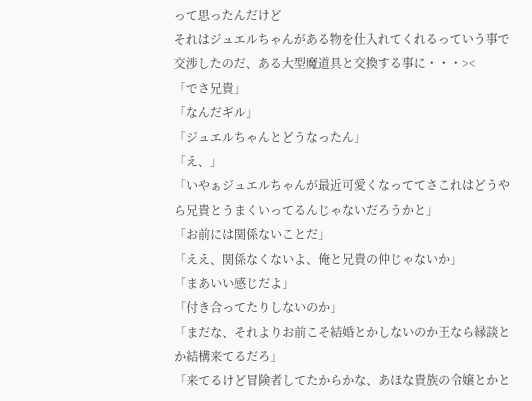って思ったんだけど
それはジュエルちゃんがある物を仕入れてくれるっていう事で
交渉したのだ、ある大型魔道具と交換する事に・・・><
「でさ兄貴」
「なんだギル」
「ジュエルちゃんとどうなったん」
「え、」
「いやぁジュエルちゃんが最近可愛くなっててさこれはどうやら兄貴とうまくいってるんじゃないだろうかと」
「お前には関係ないことだ」
「ええ、関係なくないよ、俺と兄貴の仲じゃないか」
「まあいい感じだよ」
「付き合ってたりしないのか」
「まだな、それよりお前こそ結婚とかしないのか王なら縁談とか結構来てるだろ」
「来てるけど冒険者してたからかな、あほな貴族の令嬢とかと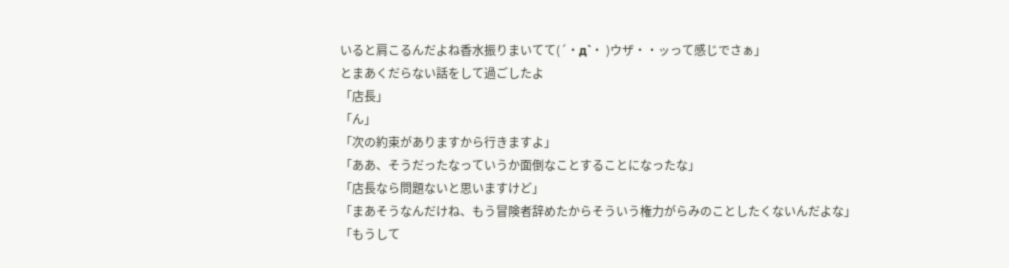いると肩こるんだよね香水振りまいてて(´・д`・ )ウザ・・ッって感じでさぁ」
とまあくだらない話をして過ごしたよ
「店長」
「ん」
「次の約束がありますから行きますよ」
「ああ、そうだったなっていうか面倒なことすることになったな」
「店長なら問題ないと思いますけど」
「まあそうなんだけね、もう冒険者辞めたからそういう権力がらみのことしたくないんだよな」
「もうして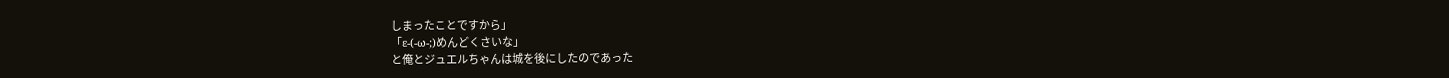しまったことですから」
「ε-(‐ω‐;)めんどくさいな」
と俺とジュエルちゃんは城を後にしたのであった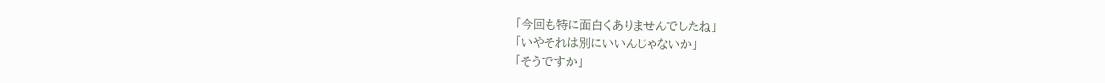「今回も特に面白くありませんでしたね」
「いやそれは別にいいんじゃないか」
「そうですか」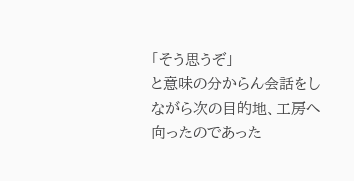「そう思うぞ」
と意味の分からん会話をしながら次の目的地、工房へ向ったのであった